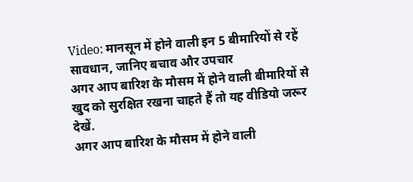Video: मानसून में होने वाली इन 5 बीमारियों से रहें सावधान, जानिए बचाव और उपचार
अगर आप बारिश के मौसम में होने वाली बीमारियों से खुद को सुरक्षित रखना चाहते हैं तो यह वीडियो जरूर देखें.
अगर आप बारिश के मौसम में होने वाली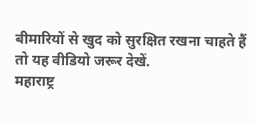बीमारियों से खुद को सुरक्षित रखना चाहते हैं तो यह वीडियो जरूर देखें.
महाराष्ट्र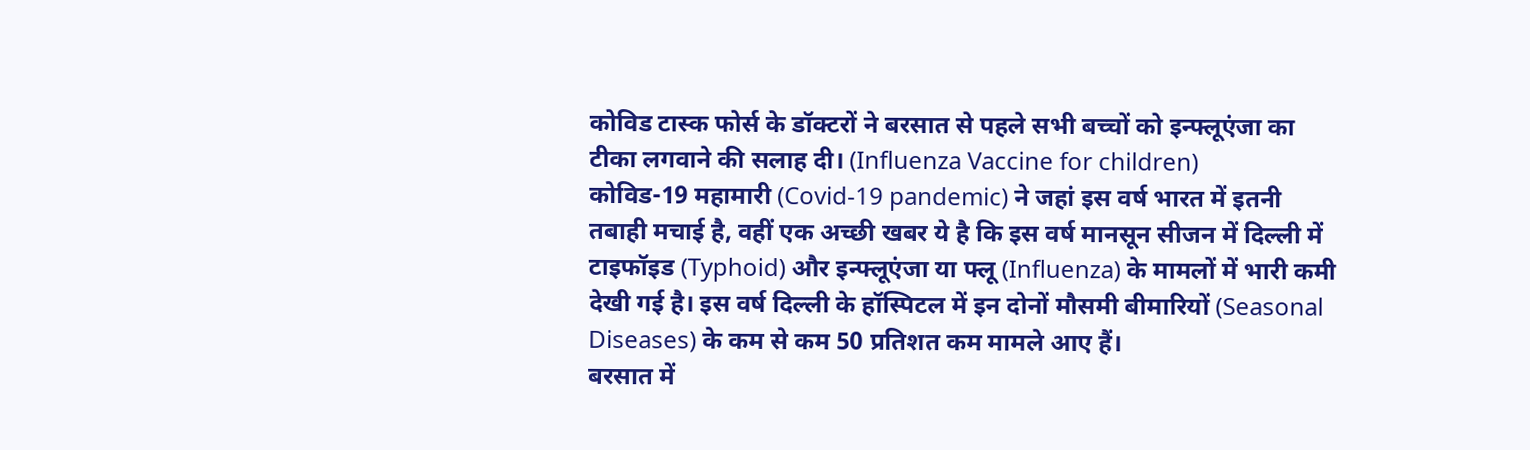कोविड टास्क फोर्स के डॉक्टरों ने बरसात से पहले सभी बच्चों को इन्फ्लूएंजा का टीका लगवाने की सलाह दी। (Influenza Vaccine for children)
कोविड-19 महामारी (Covid-19 pandemic) ने जहां इस वर्ष भारत में इतनी तबाही मचाई है, वहीं एक अच्छी खबर ये है कि इस वर्ष मानसून सीजन में दिल्ली में टाइफॉइड (Typhoid) और इन्फ्लूएंजा या फ्लू (Influenza) के मामलों में भारी कमी देखी गई है। इस वर्ष दिल्ली के हॉस्पिटल में इन दोनों मौसमी बीमारियों (Seasonal Diseases) के कम से कम 50 प्रतिशत कम मामले आए हैं।
बरसात में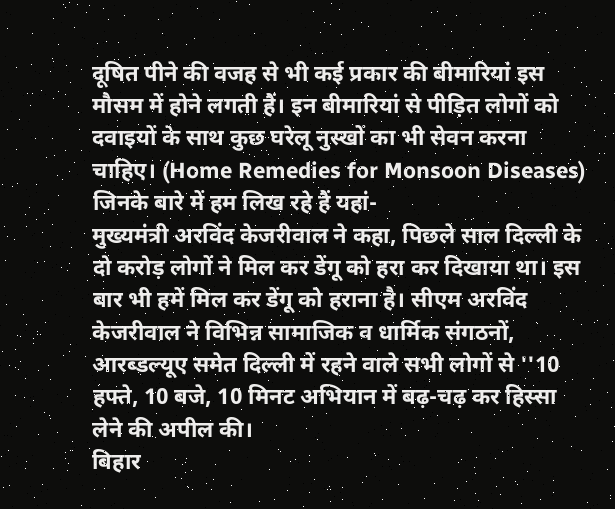दूषित पीने की वजह से भी कई प्रकार की बीमारियां इस मौसम में होने लगती हैं। इन बीमारियां से पीड़ित लोगों को दवाइयों के साथ कुछ घरेलू नुस्खों का भी सेवन करना चाहिए। (Home Remedies for Monsoon Diseases) जिनके बारे में हम लिख रहे हैं यहां-
मुख्यमंत्री अरविंद केजरीवाल ने कहा, पिछले साल दिल्ली के दो करोड़ लोगों ने मिल कर डेंगू को हरा कर दिखाया था। इस बार भी हमें मिल कर डेंगू को हराना है। सीएम अरविंद केजरीवाल ने विभिन्न सामाजिक व धार्मिक संगठनों, आरब्डल्यूए समेत दिल्ली में रहने वाले सभी लोगों से ''10 हफ्ते, 10 बजे, 10 मिनट अभियान में बढ़-चढ़ कर हिस्सा लेने की अपील की।
बिहार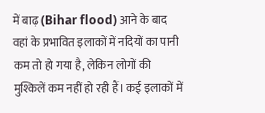में बाढ़ (Bihar flood) आने के बाद वहां के प्रभावित इलाकों में नदियों का पानी कम तो हो गया है, लेकिन लोगों की मुश्किलें कम नहीं हो रही हैं। कई इलाकों में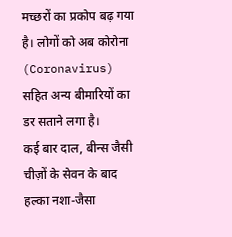मच्छरों का प्रकोप बढ़ गया है। लोगों को अब कोरोना (Coronavirus) सहित अन्य बीमारियों का डर सताने लगा है।
कई बार दाल, बीन्स जैसी चीज़ों के सेवन के बाद हल्का नशा-जैसा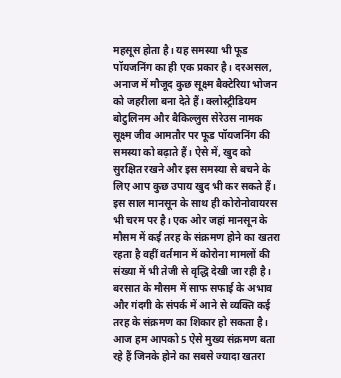महसूस होता है। यह समस्या भी फूड पॉयजनिंग का ही एक प्रकार है। दरअसल, अनाज में मौजूद कुछ सूक्ष्म बैक्टेरिया भोजन को जहरीला बना देते हैं। क्लोस्ट्रीडियम बोटुलिनम और बैकिल्लुस सेरेउस नामक सूक्ष्म जीव आमतौर पर फूड पॉयजनिंग की समस्या को बढ़ाते हैं। ऐसे में, खुद को सुरक्षित रखने और इस समस्या से बचने के लिए आप कुछ उपाय खुद भी कर सकते हैं।
इस साल मानसून के साथ ही कोरोनोवायरस भी चरम पर है। एक ओर जहां मानसून के मौसम में कई तरह के संक्रमण होने का खतरा रहता है वहीं वर्तमान में कोरोना मामलों की संख्या में भी तेजी से वृद्धि देखी जा रही है। बरसात के मौसम में साफ सफाई के अभाव और गंदगी के संपर्क में आने से व्यक्ति कई तरह के संक्रमण का शिकार हो सकता है। आज हम आपको 5 ऐसे मुख्य संक्रमण बता रहे हैं जिनके होने का सबसे ज्यादा खतरा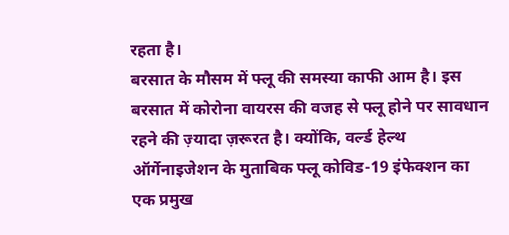रहता है।
बरसात के मौसम में फ्लू की समस्या काफी आम है। इस बरसात में कोरोना वायरस की वजह से फ्लू होने पर सावधान रहने की ज़्यादा ज़रूरत है। क्योंकि, वर्ल्ड हेल्थ ऑर्गेनाइजेशन के मुताबिक फ्लू कोविड-19 इंफेक्शन का एक प्रमुख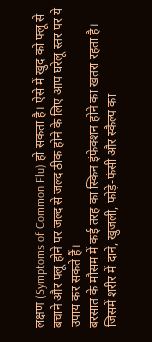लक्षण (Symptoms of Common Flu) हो सकता है। ऐसे में खुद को फ्लू से बचाने और फ्लू होने पर जल्द से जल्द ठीक होने के लिए आप घरेलू स्तर पर ये उपाय कर सकते हैं।
बरसात के मौसम में कई तरह का स्किन इंफेक्शन होने का खतरा रहता है। जिसमें शरीर में दाने, खुजली, फोड़े-फंसी और स्कैल्प का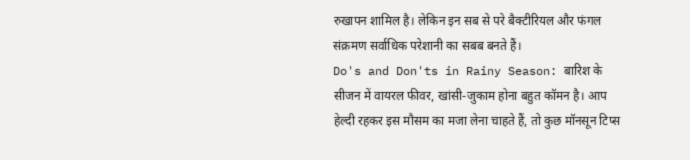रुखापन शामिल है। लेकिन इन सब से परे बैक्टीरियल और फंगल संक्रमण सर्वाधिक परेशानी का सबब बनते हैं।
Do's and Don'ts in Rainy Season: बारिश के सीजन में वायरल फीवर, खांसी-जुकाम होना बहुत कॉमन है। आप हेल्दी रहकर इस मौसम का मजा लेना चाहते हैं, तो कुछ मॉनसून टिप्स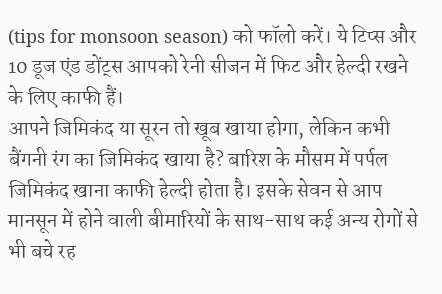(tips for monsoon season) को फॉलो करें। ये टिप्स और 10 डूज एंड डोंट्स आपको रेनी सीजन में फिट और हेल्दी रखने के लिए काफी हैं।
आपने जिमिकंद या सूरन तो खूब खाया होगा, लेकिन कभी बैंगनी रंग का जिमिकंद खाया है? बारिश के मौसम में पर्पल जिमिकंद खाना काफी हेल्दी होता है। इसके सेवन से आप मानसून में होने वाली बीमारियों के साथ-साथ कई अन्य रोगों से भी बचे रह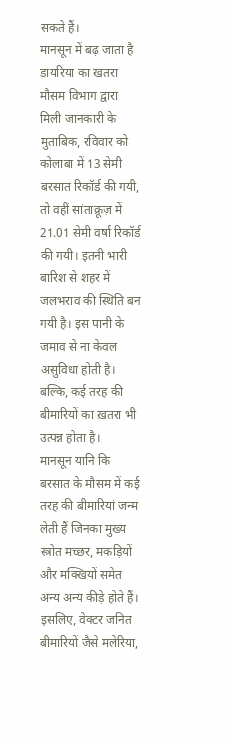सकते हैं।
मानसून में बढ़ जाता है डायरिया का खतरा
मौसम विभाग द्वारा मिली जानकारी के मुताबिक, रविवार को कोलाबा में 13 सेमी बरसात रिकॉर्ड की गयी, तो वहीं सांताक्रूज़ में 21.01 सेमी वर्षा रिकॉर्ड की गयी। इतनी भारी बारिश से शहर में जलभराव की स्थिति बन गयी है। इस पानी के जमाव से ना केवल असुविधा होती है। बल्कि, कई तरह की बीमारियों का ख़तरा भी उत्पन्न होता है।
मानसून यानि कि बरसात के मौसम में कई तरह की बीमारियां जन्म लेती हैं जिनका मुख्य स्त्रोत मच्छर, मकड़ियों और मक्खियों समेत अन्य अन्य कीड़े होते हैं। इसलिए, वेक्टर जनित बीमारियों जैसे मलेरिया,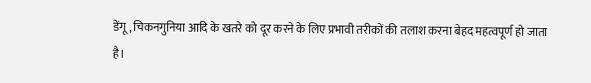डेंगू, चिकनगुनिया आदि के खतरे को दूर करने के लिए प्रभावी तरीकों की तलाश करना बेहद महत्वपूर्ण हो जाता है।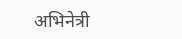अभिनेत्री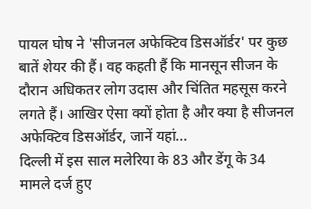पायल घोष ने 'सीजनल अफेक्टिव डिसऑर्डर' पर कुछ बातें शेयर की हैं। वह कहती हैं कि मानसून सीजन के दौरान अधिकतर लोग उदास और चिंतित महसूस करने लगते हैं। आखिर ऐसा क्यों होता है और क्या है सीजनल अफेक्टिव डिसऑर्डर, जानें यहां...
दिल्ली में इस साल मलेरिया के 83 और डेंगू के 34 मामले दर्ज हुए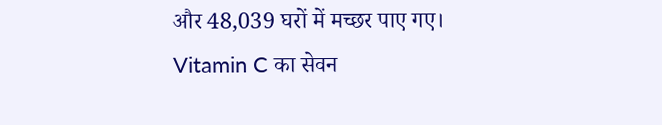और 48,039 घरों में मच्छर पाए गए।
Vitamin C का सेवन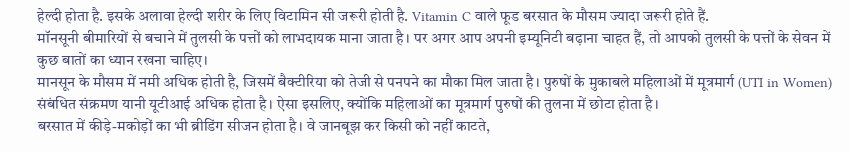हेल्दी होता है. इसके अलावा हेल्दी शरीर के लिए विटामिन सी जरूरी होती है. Vitamin C वाले फूड बरसात के मौसम ज्यादा जरूरी होते हैं.
मॉनसूनी बीमारियों से बचाने में तुलसी के पत्तों को लाभदायक माना जाता है। पर अगर आप अपनी इम्यूनिटी बढ़ाना चाहत हैं, तो आपको तुलसी के पत्तों के सेवन में कुछ बातों का ध्यान रखना चाहिए।
मानसून के मौसम में नमी अधिक होती है, जिसमें बैक्टीरिया को तेजी से पनपने का मौका मिल जाता है। पुरुषों के मुकाबले महिलाओं में मूत्रमार्ग (UTI in Women) संबंधित संक्रमण यानी यूटीआई अधिक होता है। ऐसा इसलिए, क्योंकि महिलाओं का मूत्रमार्ग पुरुषों की तुलना में छोटा होता है।
बरसात में कीड़े-मकोड़ों का भी ब्रीडिंग सीजन होता है। वे जानबूझ कर किसी को नहीं काटते,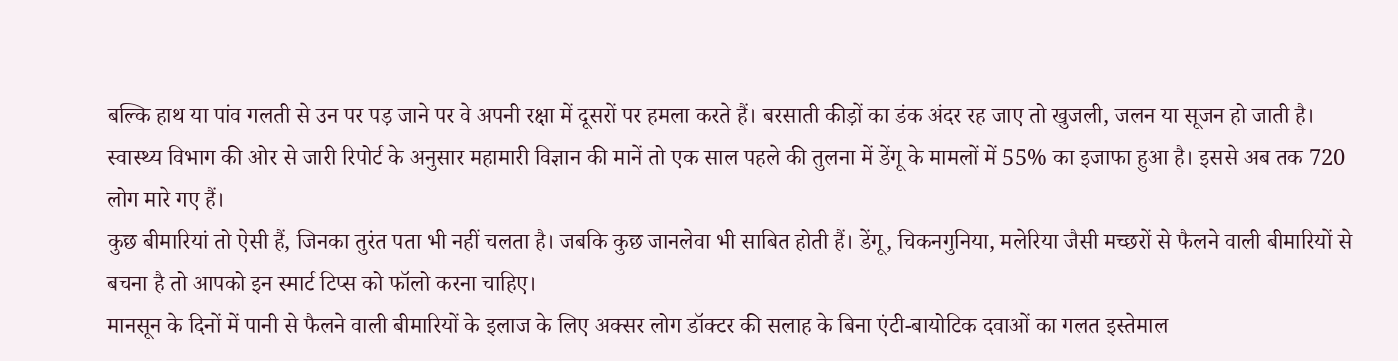बल्कि हाथ या पांव गलती से उन पर पड़ जाने पर वे अपनी रक्षा में दूसरों पर हमला करते हैं। बरसाती कीड़ों का डंक अंदर रह जाए तो खुजली, जलन या सूजन हो जाती है।
स्वास्थ्य विभाग की ओर से जारी रिपोर्ट के अनुसार महामारी विज्ञान की मानें तो एक साल पहले की तुलना में डेंगू के मामलों में 55% का इजाफा हुआ है। इससे अब तक 720 लोग मारे गए हैं।
कुछ बीमारियां तो ऐसी हैं, जिनका तुरंत पता भी नहीं चलता है। जबकि कुछ जानलेवा भी साबित होती हैं। डेंगू, चिकनगुनिया, मलेरिया जैसी मच्छरों से फैलने वाली बीमारियों से बचना है तो आपको इन स्मार्ट टिप्स को फॉलो करना चाहिए।
मानसून के दिनों में पानी से फैलने वाली बीमारियों के इलाज के लिए अक्सर लोग डॉक्टर की सलाह के बिना एंटी-बायोटिक दवाओं का गलत इस्तेमाल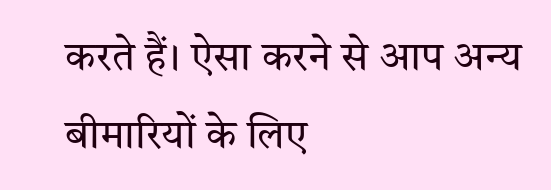करते हैं। ऐसा करने से आप अन्य बीमारियों के लिए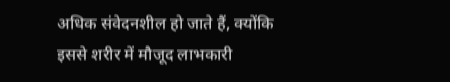अधिक संवेदनशील हो जाते हैं, क्योंकि इससे शरीर में मौजूद लाभकारी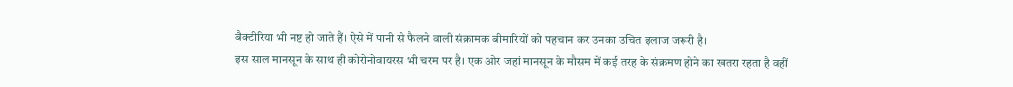बैक्टीरिया भी नष्ट हो जाते हैं। ऐसे में पानी से फैलने वाली संक्रामक बीमारियों को पहचान कर उनका उचित इलाज जरूरी है।
इस साल मानसून के साथ ही कोरोनोवायरस भी चरम पर है। एक ओर जहां मानसून के मौसम में कई तरह के संक्रमण होने का खतरा रहता है वहीं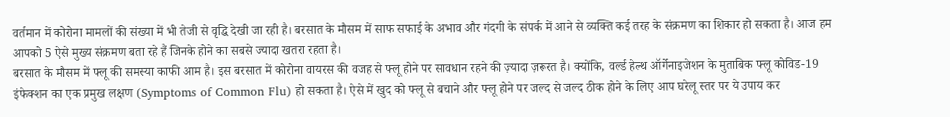वर्तमान में कोरोना मामलों की संख्या में भी तेजी से वृद्धि देखी जा रही है। बरसात के मौसम में साफ सफाई के अभाव और गंदगी के संपर्क में आने से व्यक्ति कई तरह के संक्रमण का शिकार हो सकता है। आज हम आपको 5 ऐसे मुख्य संक्रमण बता रहे हैं जिनके होने का सबसे ज्यादा खतरा रहता है।
बरसात के मौसम में फ्लू की समस्या काफी आम है। इस बरसात में कोरोना वायरस की वजह से फ्लू होने पर सावधान रहने की ज़्यादा ज़रूरत है। क्योंकि, वर्ल्ड हेल्थ ऑर्गेनाइजेशन के मुताबिक फ्लू कोविड-19 इंफेक्शन का एक प्रमुख लक्षण (Symptoms of Common Flu) हो सकता है। ऐसे में खुद को फ्लू से बचाने और फ्लू होने पर जल्द से जल्द ठीक होने के लिए आप घरेलू स्तर पर ये उपाय कर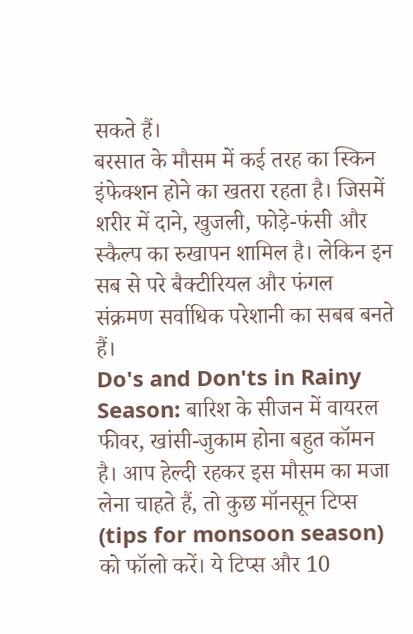सकते हैं।
बरसात के मौसम में कई तरह का स्किन इंफेक्शन होने का खतरा रहता है। जिसमें शरीर में दाने, खुजली, फोड़े-फंसी और स्कैल्प का रुखापन शामिल है। लेकिन इन सब से परे बैक्टीरियल और फंगल संक्रमण सर्वाधिक परेशानी का सबब बनते हैं।
Do's and Don'ts in Rainy Season: बारिश के सीजन में वायरल फीवर, खांसी-जुकाम होना बहुत कॉमन है। आप हेल्दी रहकर इस मौसम का मजा लेना चाहते हैं, तो कुछ मॉनसून टिप्स (tips for monsoon season) को फॉलो करें। ये टिप्स और 10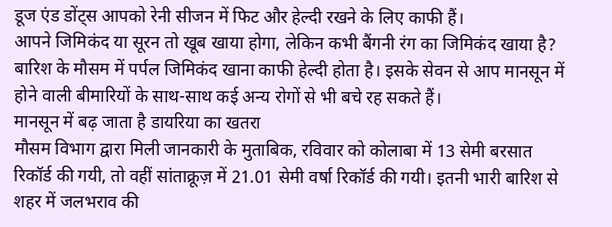डूज एंड डोंट्स आपको रेनी सीजन में फिट और हेल्दी रखने के लिए काफी हैं।
आपने जिमिकंद या सूरन तो खूब खाया होगा, लेकिन कभी बैंगनी रंग का जिमिकंद खाया है? बारिश के मौसम में पर्पल जिमिकंद खाना काफी हेल्दी होता है। इसके सेवन से आप मानसून में होने वाली बीमारियों के साथ-साथ कई अन्य रोगों से भी बचे रह सकते हैं।
मानसून में बढ़ जाता है डायरिया का खतरा
मौसम विभाग द्वारा मिली जानकारी के मुताबिक, रविवार को कोलाबा में 13 सेमी बरसात रिकॉर्ड की गयी, तो वहीं सांताक्रूज़ में 21.01 सेमी वर्षा रिकॉर्ड की गयी। इतनी भारी बारिश से शहर में जलभराव की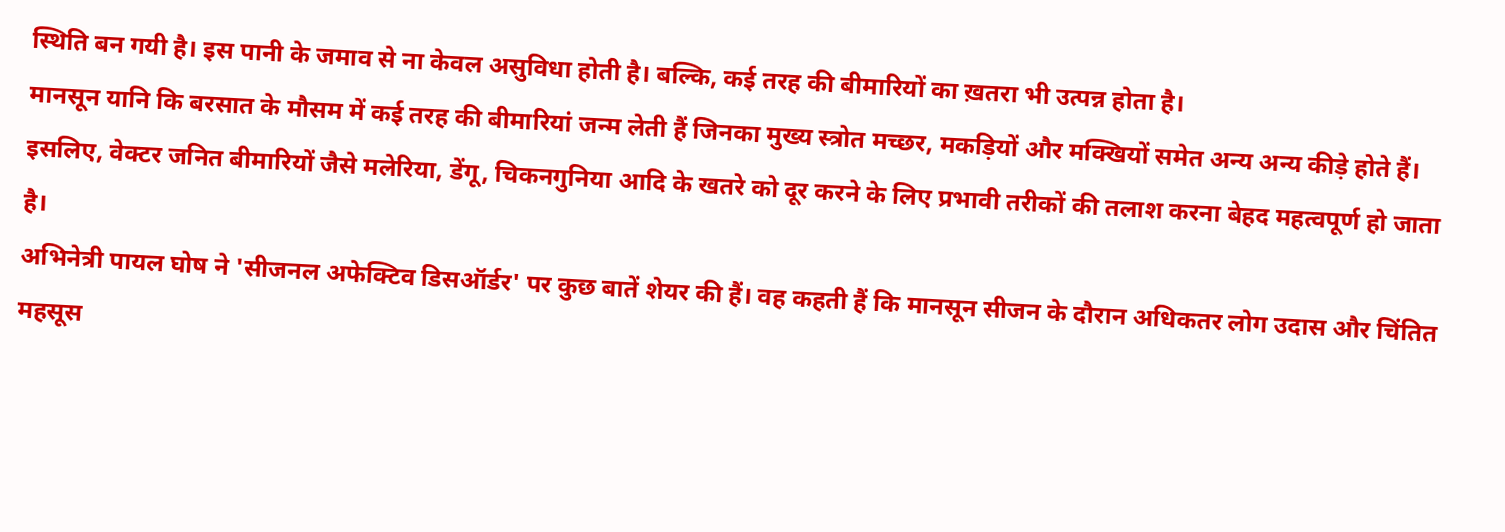स्थिति बन गयी है। इस पानी के जमाव से ना केवल असुविधा होती है। बल्कि, कई तरह की बीमारियों का ख़तरा भी उत्पन्न होता है।
मानसून यानि कि बरसात के मौसम में कई तरह की बीमारियां जन्म लेती हैं जिनका मुख्य स्त्रोत मच्छर, मकड़ियों और मक्खियों समेत अन्य अन्य कीड़े होते हैं। इसलिए, वेक्टर जनित बीमारियों जैसे मलेरिया, डेंगू, चिकनगुनिया आदि के खतरे को दूर करने के लिए प्रभावी तरीकों की तलाश करना बेहद महत्वपूर्ण हो जाता है।
अभिनेत्री पायल घोष ने 'सीजनल अफेक्टिव डिसऑर्डर' पर कुछ बातें शेयर की हैं। वह कहती हैं कि मानसून सीजन के दौरान अधिकतर लोग उदास और चिंतित महसूस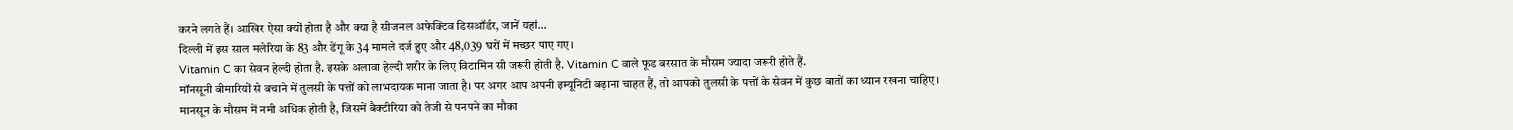करने लगते हैं। आखिर ऐसा क्यों होता है और क्या है सीजनल अफेक्टिव डिसऑर्डर, जानें यहां...
दिल्ली में इस साल मलेरिया के 83 और डेंगू के 34 मामले दर्ज हुए और 48,039 घरों में मच्छर पाए गए।
Vitamin C का सेवन हेल्दी होता है. इसके अलावा हेल्दी शरीर के लिए विटामिन सी जरूरी होती है. Vitamin C वाले फूड बरसात के मौसम ज्यादा जरूरी होते हैं.
मॉनसूनी बीमारियों से बचाने में तुलसी के पत्तों को लाभदायक माना जाता है। पर अगर आप अपनी इम्यूनिटी बढ़ाना चाहत हैं, तो आपको तुलसी के पत्तों के सेवन में कुछ बातों का ध्यान रखना चाहिए।
मानसून के मौसम में नमी अधिक होती है, जिसमें बैक्टीरिया को तेजी से पनपने का मौका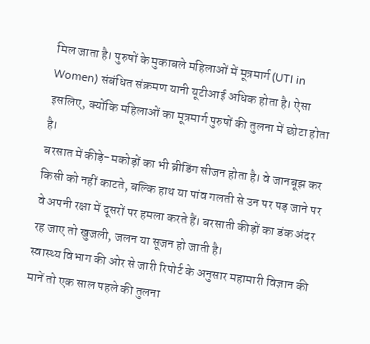मिल जाता है। पुरुषों के मुकाबले महिलाओं में मूत्रमार्ग (UTI in Women) संबंधित संक्रमण यानी यूटीआई अधिक होता है। ऐसा इसलिए, क्योंकि महिलाओं का मूत्रमार्ग पुरुषों की तुलना में छोटा होता है।
बरसात में कीड़े-मकोड़ों का भी ब्रीडिंग सीजन होता है। वे जानबूझ कर किसी को नहीं काटते, बल्कि हाथ या पांव गलती से उन पर पड़ जाने पर वे अपनी रक्षा में दूसरों पर हमला करते हैं। बरसाती कीड़ों का डंक अंदर रह जाए तो खुजली, जलन या सूजन हो जाती है।
स्वास्थ्य विभाग की ओर से जारी रिपोर्ट के अनुसार महामारी विज्ञान की मानें तो एक साल पहले की तुलना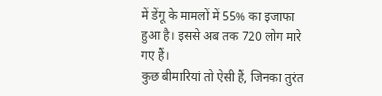में डेंगू के मामलों में 55% का इजाफा हुआ है। इससे अब तक 720 लोग मारे गए हैं।
कुछ बीमारियां तो ऐसी हैं, जिनका तुरंत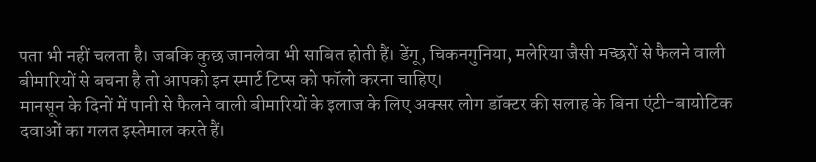पता भी नहीं चलता है। जबकि कुछ जानलेवा भी साबित होती हैं। डेंगू, चिकनगुनिया, मलेरिया जैसी मच्छरों से फैलने वाली बीमारियों से बचना है तो आपको इन स्मार्ट टिप्स को फॉलो करना चाहिए।
मानसून के दिनों में पानी से फैलने वाली बीमारियों के इलाज के लिए अक्सर लोग डॉक्टर की सलाह के बिना एंटी-बायोटिक दवाओं का गलत इस्तेमाल करते हैं।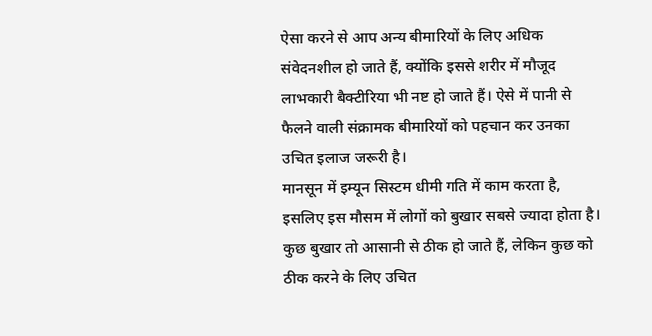ऐसा करने से आप अन्य बीमारियों के लिए अधिक संवेदनशील हो जाते हैं, क्योंकि इससे शरीर में मौजूद लाभकारी बैक्टीरिया भी नष्ट हो जाते हैं। ऐसे में पानी से फैलने वाली संक्रामक बीमारियों को पहचान कर उनका उचित इलाज जरूरी है।
मानसून में इम्यून सिस्टम धीमी गति में काम करता है, इसलिए इस मौसम में लोगों को बुखार सबसे ज्यादा होता है। कुछ बुखार तो आसानी से ठीक हो जाते हैं, लेकिन कुछ को ठीक करने के लिए उचित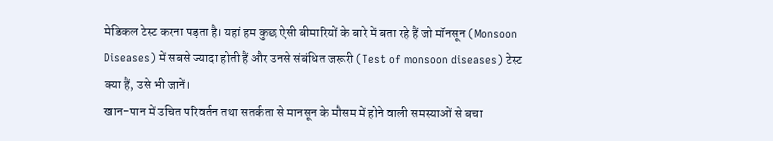मेडिकल टेस्ट करना पड़ता है। यहां हम कुछ ऐसी बीमारियों के बारे में बता रहे हैं जो मॉनसून (Monsoon Diseases) में सबसे ज्यादा होती हैं और उनसे संबंधित जरूरी (Test of monsoon diseases) टेस्ट क्या हैं, उसे भी जानें।
खान-पान में उचित परिवर्तन तथा सतर्कता से मानसून के मौसम में होने वाली समस्याओं से बचा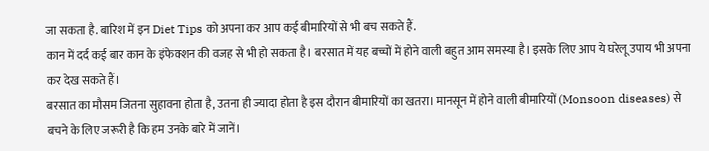जा सकता है. बारिश में इन Diet Tips को अपना कर आप कई बीमारियों से भी बच सकते हैं.
कान में दर्द कई बार कान के इंफेक्शन की वजह से भी हो सकता है। बरसात में यह बच्चों में होने वाली बहुत आम समस्या है। इसके लिए आप ये घरेलू उपाय भी अपना कर देख सकते हैं।
बरसात का मौसम जितना सुहावना होता है, उतना ही ज्यादा होता है इस दौरान बीमारियों का खतरा। मानसून में होने वाली बीमारियों (Monsoon diseases) से बचने के लिए जरूरी है कि हम उनके बारे में जानें।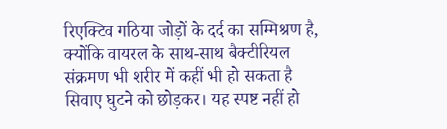रिएक्टिव गठिया जोड़ों के दर्द का सम्मिश्रण है, क्योंकि वायरल के साथ-साथ बैक्टीरियल संक्रमण भी शरीर में कहीं भी हो सकता है सिवाए घुटने को छोड़कर। यह स्पष्ट नहीं हो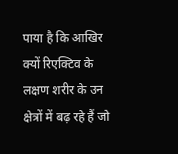पाया है कि आखिर क्यों रिएक्टिव के लक्षण शरीर के उन क्षेत्रों में बढ़ रहे हैं जो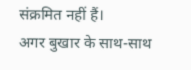संक्रमित नहीं हैं।
अगर बुखार के साथ-साथ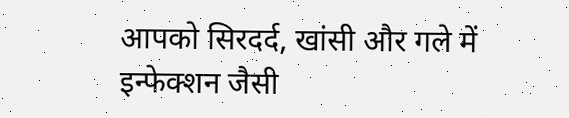आपको सिरदर्द, खांसी और गले में इन्फेक्शन जैसी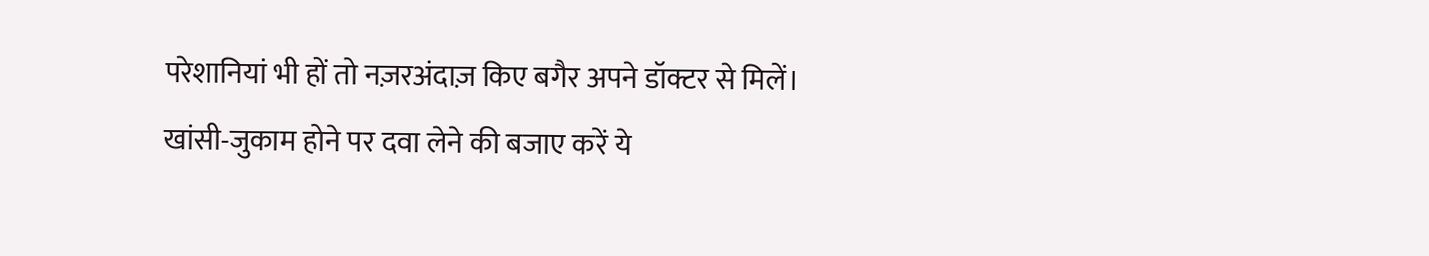परेशानियां भी हों तो नज़रअंदाज़ किए बगैर अपने डॉक्टर से मिलें।
खांसी-जुकाम होने पर दवा लेने की बजाए करें ये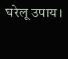घरेलू उपाय।